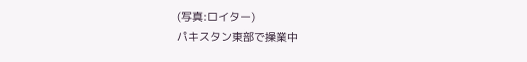(写真:ロイター)
パキスタン東部で操業中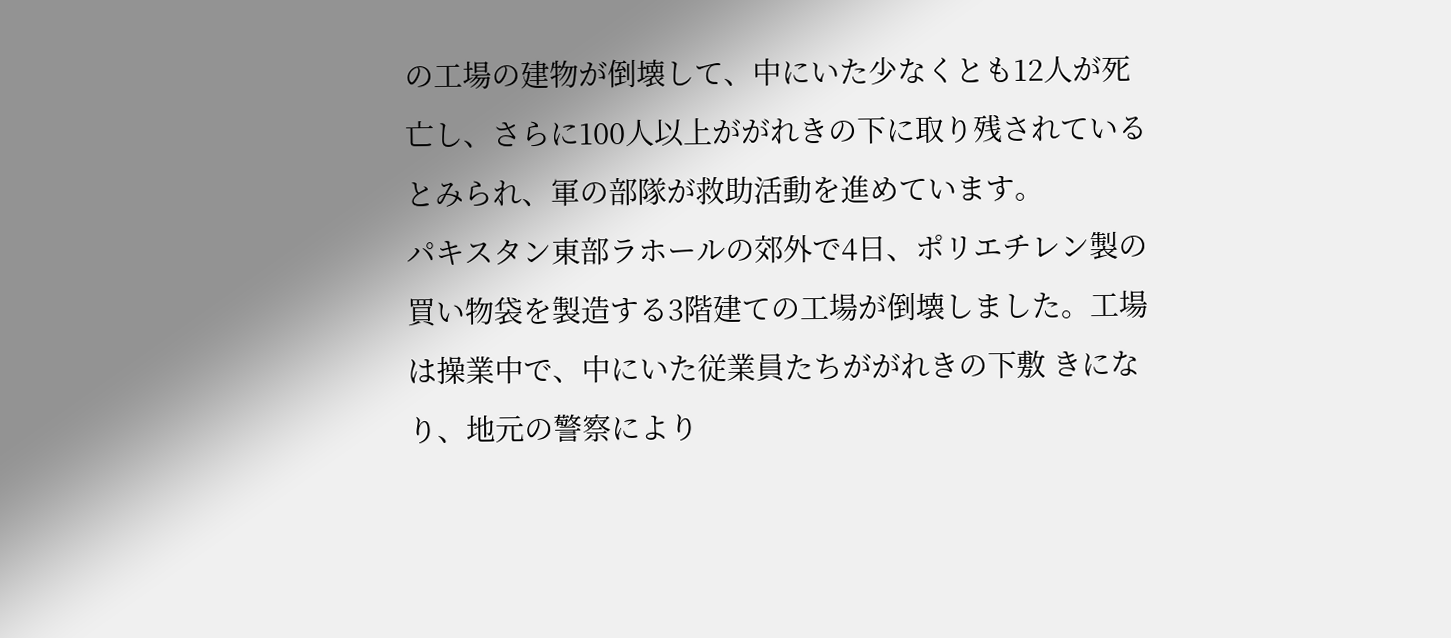の工場の建物が倒壊して、中にいた少なくとも12人が死亡し、さらに100人以上ががれきの下に取り残されているとみられ、軍の部隊が救助活動を進めています。
パキスタン東部ラホールの郊外で4日、ポリエチレン製の買い物袋を製造する3階建ての工場が倒壊しました。工場は操業中で、中にいた従業員たちががれきの下敷 きになり、地元の警察により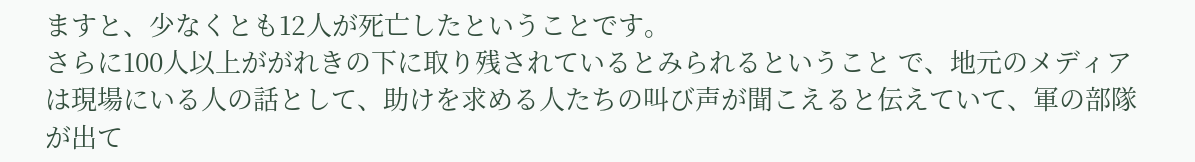ますと、少なくとも12人が死亡したということです。
さらに100人以上ががれきの下に取り残されているとみられるということ で、地元のメディアは現場にいる人の話として、助けを求める人たちの叫び声が聞こえると伝えていて、軍の部隊が出て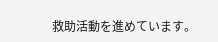救助活動を進めています。